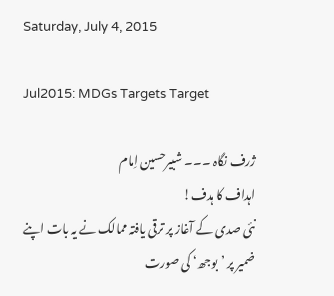Saturday, July 4, 2015

Jul2015: MDGs Targets Target

ژرف نگاہ ۔۔۔ شبیرحسین اِمام
اہداف کا ہدف!
نئی صدی کے آغاز پر ترقی یافتہ ممالک نے یہ بات اپنے ضمیر پر ’بوجھ‘ کی صورت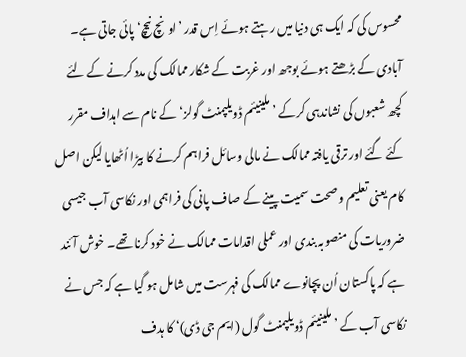محسوس کی کہ ایک ہی دنیا میں رہتے ہوئے اِس قدر ’اونچ نیچ‘ پائی جاتی ہے۔ آبادی کے بڑھتے ہوئے بوجھ اور غربت کے شکار ممالک کی مدد کرنے کے لئے کچھ شعبوں کی نشاندہی کرکے ’ملینیئم ڈویلپمنٹ گولز‘ کے نام سے اہداف مقرر کئے گئے اور ترقی یافتہ ممالک نے مالی وسائل فراہم کرنے کا بیڑا اُٹھایا لیکن اصل کام یعنی تعلیم وصحت سمیت پینے کے صاف پانی کی فراہمی اور نکاسی آب جیسی ضروریات کی منصوبہ بندی اور عملی اقدامات ممالک نے خود کرنا تھے۔ خوش آئند ہے کہ پاکستان اُن پچانوے ممالک کی فہرست میں شامل ہو گیا ہے کہ جس نے نکاسی آب کے ’ملینیئم ڈویلپمنٹ گول (ایم جی ڈی)‘ کا ہدف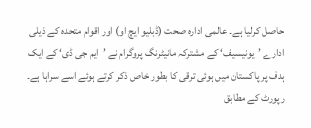حاصل کرلیا ہے۔ عالمی ادارہ صحت (ڈبلیو ایچ او) اور اقوام متحدہ کے ذیلی ادارے ’یونیسیف‘ کے مشترکہ مانیٹرنگ پروگرام نے ’ایم جی ڈی‘ کے ایک ہدف پر پاکستان میں ہوئی ترقی کا بطور خاص ذکر کرتے ہوئے اسے سراہا ہے۔ رپورٹ کے مطابق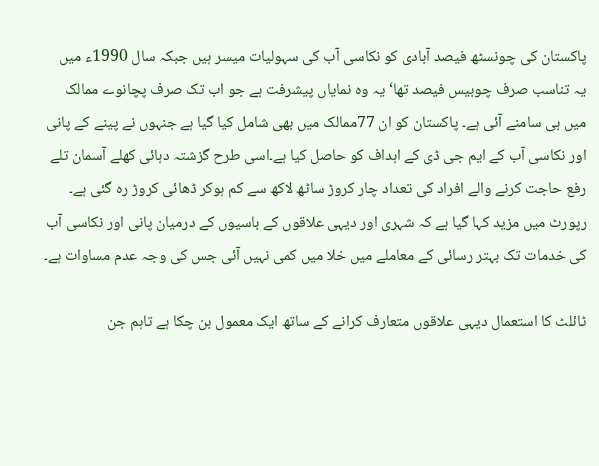پاکستان کی چونسٹھ فیصد آبادی کو نکاسی آب کی سہولیات میسر ہیں جبکہ سال 1990ء میں یہ تناسب صرف چوبیس فیصد تھا‘ یہ وہ نمایاں پیشرفت ہے جو اب تک صرف پچانوے ممالک میں ہی سامنے آئی ہے۔ پاکستان کو ان 77ممالک میں بھی شامل کیا گیا ہے جنہوں نے پینے کے پانی اور نکاسی آب کے ایم جی ڈی کے اہداف کو حاصل کیا ہے۔اسی طرح گزشتہ دہائی کھلے آسمان تلے رفع حاجت کرنے والے افراد کی تعداد چار کروڑ ساٹھ لاکھ سے کم ہوکر ڈھائی کروڑ رہ گئی ہے۔ رپورٹ میں مزید کہا گیا ہے کہ شہری اور دیہی علاقوں کے باسیوں کے درمیان پانی اور نکاسی آب کی خدمات تک بہتر رسائی کے معاملے میں خلا میں کمی نہیں آئی جس کی وجہ عدم مساوات ہے۔

ٹائلٹ کا استعمال دیہی علاقوں متعارف کرانے کے ساتھ ایک معمول بن چکا ہے تاہم جن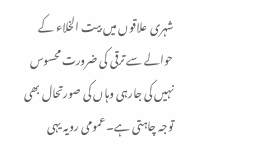شہری علاقوں میں بیت الخلاء کے حوالے سے ترقی کی ضرورت محسوس نہیں کی جارہی وہاں کی صورتحال بھی توجہ چاہتی ہے۔ عمومی رویہ یہی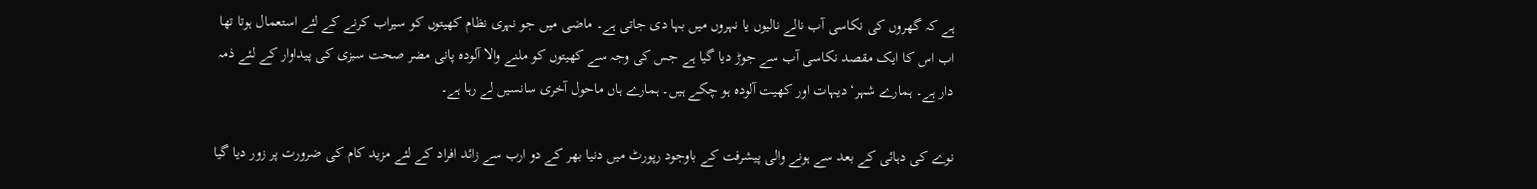ہے کہ گھروں کی نکاسی آب نالے نالیوں یا نہروں میں بہا دی جاتی ہے۔ ماضی میں جو نہری نظام کھیتوں کو سیراب کرنے کے لئے استعمال ہوتا تھا اب اس کا ایک مقصد نکاسی آب سے جوڑ دیا گیا ہے جس کی وجہ سے کھیتوں کو ملنے والا آلودہ پانی مضر صحت سبزی کی پیداوار کے لئے ذمہ دار ہے۔ ہمارے شہر‘ دیہات اور کھیت آلودہ ہو چکے ہیں۔ ہمارے ہاں ماحول آخری سانسیں لے رہا ہے۔

نوے کی دہائی کے بعد سے ہونے والی پیشرفت کے باوجود رپورٹ میں دنیا بھر کے دو ارب سے زائد افراد کے لئے مزید کام کی ضرورت پر زور دیا گیا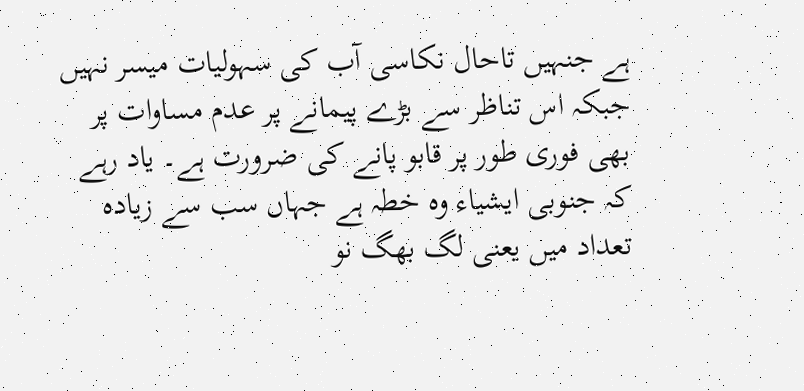ہے جنہیں تاحال نکاسی آب کی سہولیات میسر نہیں جبکہ اس تناظر سے بڑے پیمانے پر عدم مساوات پر بھی فوری طور پر قابو پانے کی ضرورت ہے۔ یاد رہے کہ جنوبی ایشیاء وہ خطہ ہے جہاں سب سے زیادہ تعداد میں یعنی لگ بھگ نو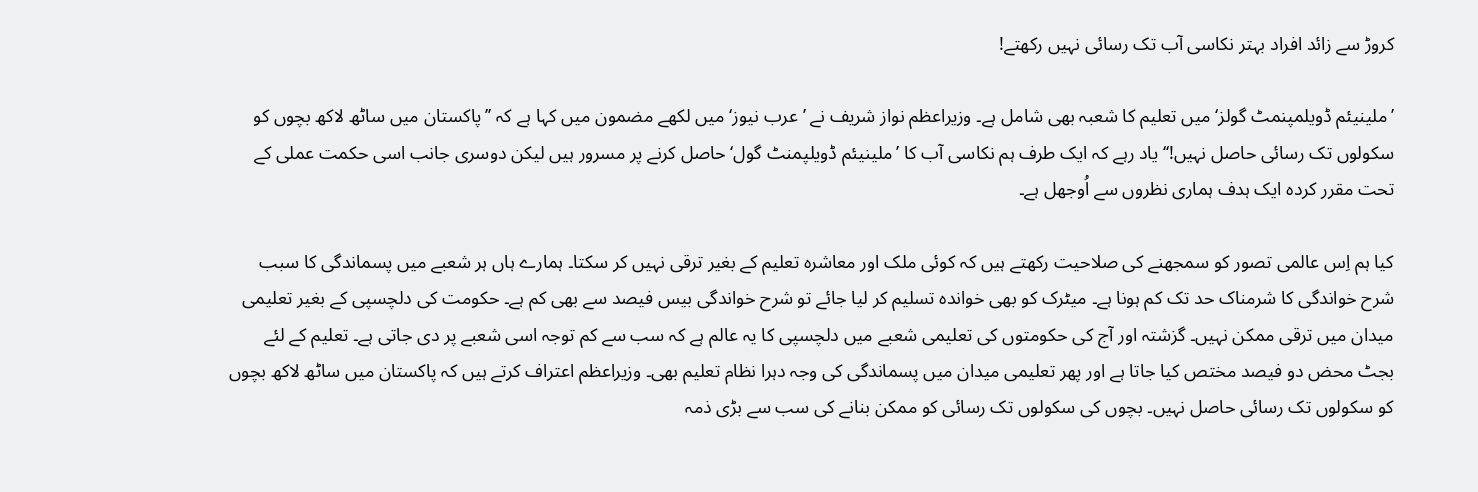کروڑ سے زائد افراد بہتر نکاسی آب تک رسائی نہیں رکھتے!

’ملینیئم ڈویلمپنمٹ گولز‘ میں تعلیم کا شعبہ بھی شامل ہے۔ وزیراعظم نواز شریف نے ’عرب نیوز‘ میں لکھے مضمون میں کہا ہے کہ ’’پاکستان میں ساٹھ لاکھ بچوں کو سکولوں تک رسائی حاصل نہیں!‘‘ یاد رہے کہ ایک طرف ہم نکاسی آب کا ’ملینیئم ڈویلپمنٹ گول‘ حاصل کرنے پر مسرور ہیں لیکن دوسری جانب اسی حکمت عملی کے تحت مقرر کردہ ایک ہدف ہماری نظروں سے اُوجھل ہے۔

کیا ہم اِس عالمی تصور کو سمجھنے کی صلاحیت رکھتے ہیں کہ کوئی ملک اور معاشرہ تعلیم کے بغیر ترقی نہیں کر سکتا۔ ہمارے ہاں ہر شعبے میں پسماندگی کا سبب شرح خواندگی کا شرمناک حد تک کم ہونا ہے۔ میٹرک کو بھی خواندہ تسلیم کر لیا جائے تو شرح خواندگی بیس فیصد سے بھی کم ہے۔ حکومت کی دلچسپی کے بغیر تعلیمی میدان میں ترقی ممکن نہیں۔ گزشتہ اور آج کی حکومتوں کی تعلیمی شعبے میں دلچسپی کا یہ عالم ہے کہ سب سے کم توجہ اسی شعبے پر دی جاتی ہے۔ تعلیم کے لئے بجٹ محض دو فیصد مختص کیا جاتا ہے اور پھر تعلیمی میدان میں پسماندگی کی وجہ دہرا نظام تعلیم بھی۔ وزیراعظم اعتراف کرتے ہیں کہ پاکستان میں ساٹھ لاکھ بچوں کو سکولوں تک رسائی حاصل نہیں۔ بچوں کی سکولوں تک رسائی کو ممکن بنانے کی سب سے بڑی ذمہ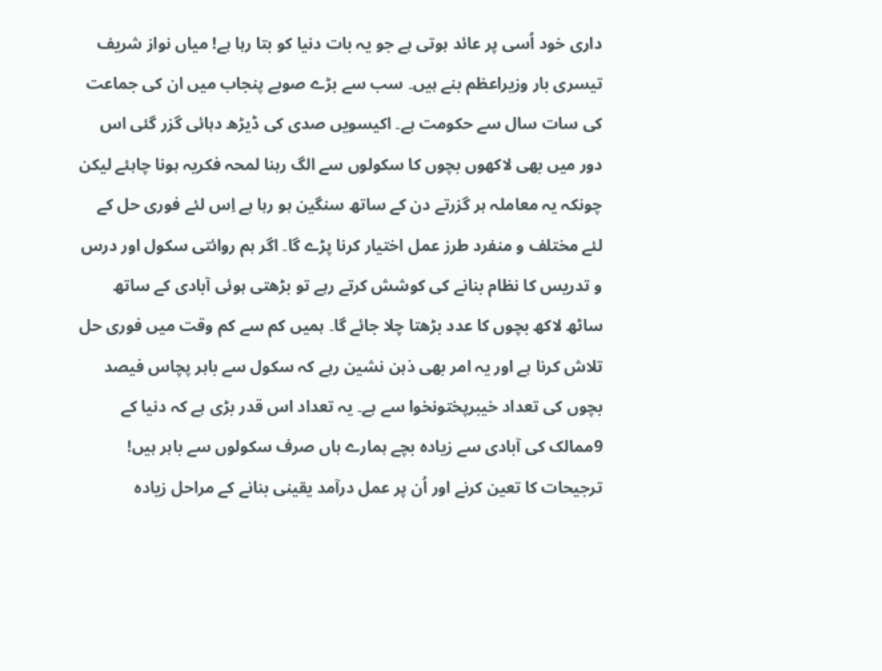داری خود اُسی پر عائد ہوتی ہے جو یہ بات دنیا کو بتا رہا ہے! میاں نواز شریف تیسری بار وزیراعظم بنے ہیں۔ سب سے بڑے صوبے پنجاب میں ان کی جماعت کی سات سال سے حکومت ہے۔ اکیسویں صدی کی ڈیڑھ دہائی گزر گئی اس دور میں بھی لاکھوں بچوں کا سکولوں سے الگ رہنا لمحہ فکریہ ہونا چاہئے لیکن چونکہ یہ معاملہ ہر گزرتے دن کے ساتھ سنگین ہو رہا ہے اِس لئے فوری حل کے لئے مختلف و منفرد طرز عمل اختیار کرنا پڑے گا۔ اگر ہم روائتی سکول اور درس و تدریس کا نظام بنانے کی کوشش کرتے رہے تو بڑھتی ہوئی آبادی کے ساتھ ساٹھ لاکھ بچوں کا عدد بڑھتا چلا جائے گا۔ ہمیں کم سے کم وقت میں فوری حل تلاش کرنا ہے اور یہ امر بھی ذہن نشین رہے کہ سکول سے باہر پچاس فیصد بچوں کی تعداد خیبرپختونخوا سے ہے۔ یہ تعداد اس قدر بڑی ہے کہ دنیا کے 9ممالک کی آبادی سے زیادہ بچے ہمارے ہاں صرف سکولوں سے باہر ہیں! ترجیحات کا تعین کرنے اور اُن پر عمل درآمد یقینی بنانے کے مراحل زیادہ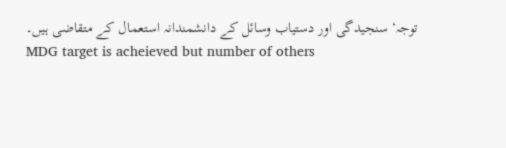توجہ‘ سنجیدگی اور دستیاب وسائل کے دانشمندانہ استعمال کے متقاضی ہیں۔
MDG target is acheieved but number of others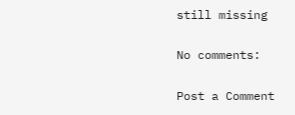still missing

No comments:

Post a Comment